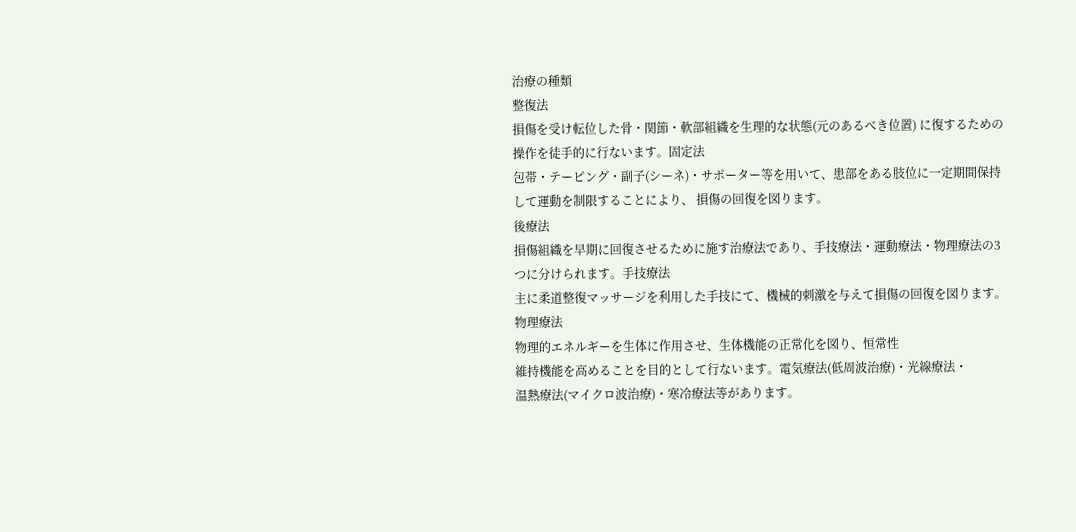治療の種類
整復法
損傷を受け転位した骨・関節・軟部組織を生理的な状態(元のあるべき位置) に復するための操作を徒手的に行ないます。固定法
包帯・テーピング・副子(シーネ)・サポーター等を用いて、患部をある肢位に一定期間保持して運動を制限することにより、 損傷の回復を図ります。
後療法
損傷組織を早期に回復させるために施す治療法であり、手技療法・運動療法・物理療法の3つに分けられます。手技療法
主に柔道整復マッサージを利用した手技にて、機械的刺激を与えて損傷の回復を図ります。
物理療法
物理的エネルギーを生体に作用させ、生体機能の正常化を図り、恒常性
維持機能を高めることを目的として行ないます。電気療法(低周波治療)・光線療法・
温熱療法(マイクロ波治療)・寒冷療法等があります。